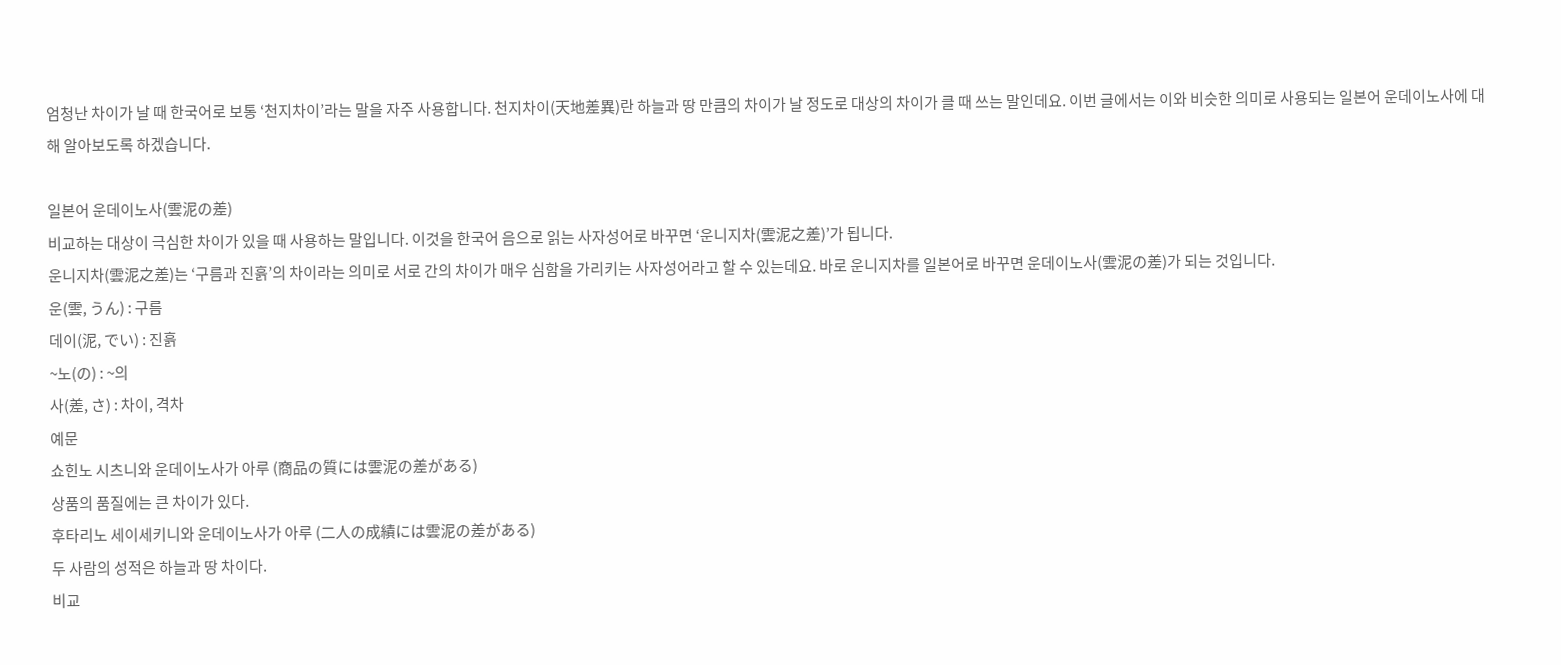엄청난 차이가 날 때 한국어로 보통 ‘천지차이’라는 말을 자주 사용합니다. 천지차이(天地差異)란 하늘과 땅 만큼의 차이가 날 정도로 대상의 차이가 클 때 쓰는 말인데요. 이번 글에서는 이와 비슷한 의미로 사용되는 일본어 운데이노사에 대해 알아보도록 하겠습니다.

일본어 운데이노사(雲泥の差)
비교하는 대상이 극심한 차이가 있을 때 사용하는 말입니다. 이것을 한국어 음으로 읽는 사자성어로 바꾸면 ‘운니지차(雲泥之差)’가 됩니다.
운니지차(雲泥之差)는 ‘구름과 진흙’의 차이라는 의미로 서로 간의 차이가 매우 심함을 가리키는 사자성어라고 할 수 있는데요. 바로 운니지차를 일본어로 바꾸면 운데이노사(雲泥の差)가 되는 것입니다.
운(雲, うん) : 구름
데이(泥, でい) : 진흙
~노(の) : ~의
사(差, さ) : 차이, 격차
예문
쇼힌노 시츠니와 운데이노사가 아루 (商品の質には雲泥の差がある)
상품의 품질에는 큰 차이가 있다.
후타리노 세이세키니와 운데이노사가 아루 (二人の成績には雲泥の差がある)
두 사람의 성적은 하늘과 땅 차이다.
비교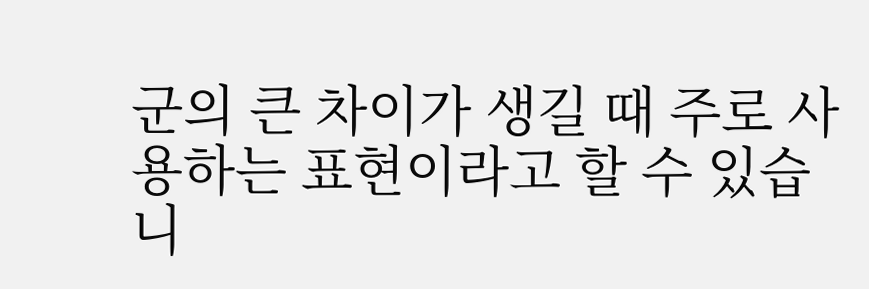군의 큰 차이가 생길 때 주로 사용하는 표현이라고 할 수 있습니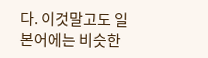다. 이것말고도 일본어에는 비슷한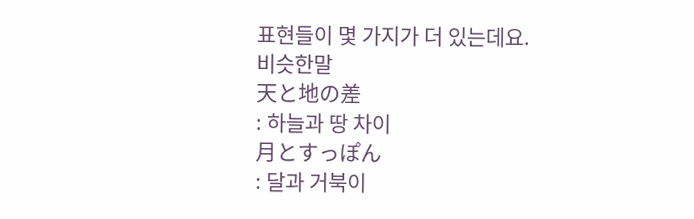표현들이 몇 가지가 더 있는데요.
비슷한말
天と地の差
: 하늘과 땅 차이
月とすっぽん
: 달과 거북이